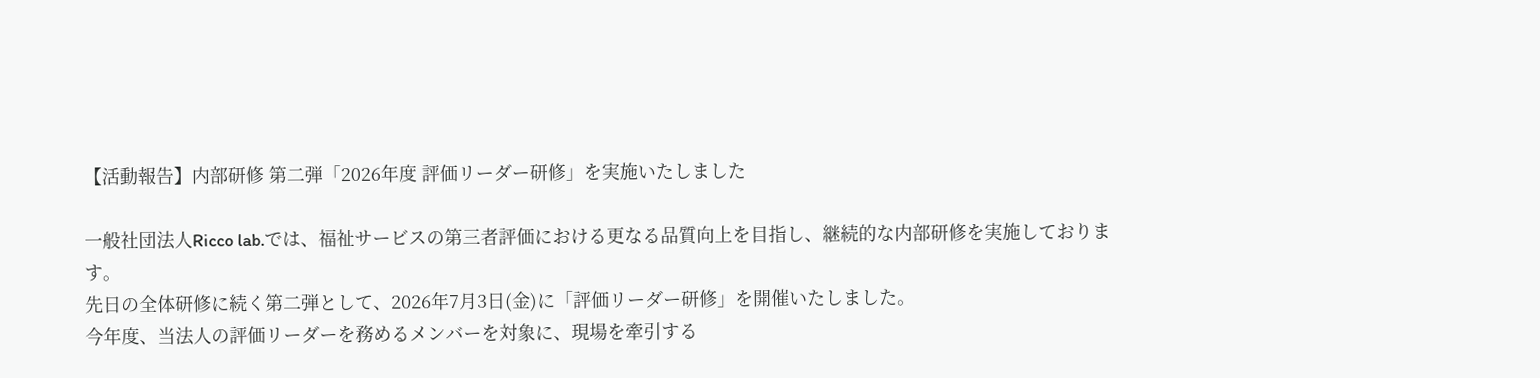【活動報告】内部研修 第二弾「2026年度 評価リーダー研修」を実施いたしました

一般社団法人Ricco lab.では、福祉サービスの第三者評価における更なる品質向上を目指し、継続的な内部研修を実施しております。
先日の全体研修に続く第二弾として、2026年7月3日(金)に「評価リーダー研修」を開催いたしました。
今年度、当法人の評価リーダーを務めるメンバーを対象に、現場を牽引する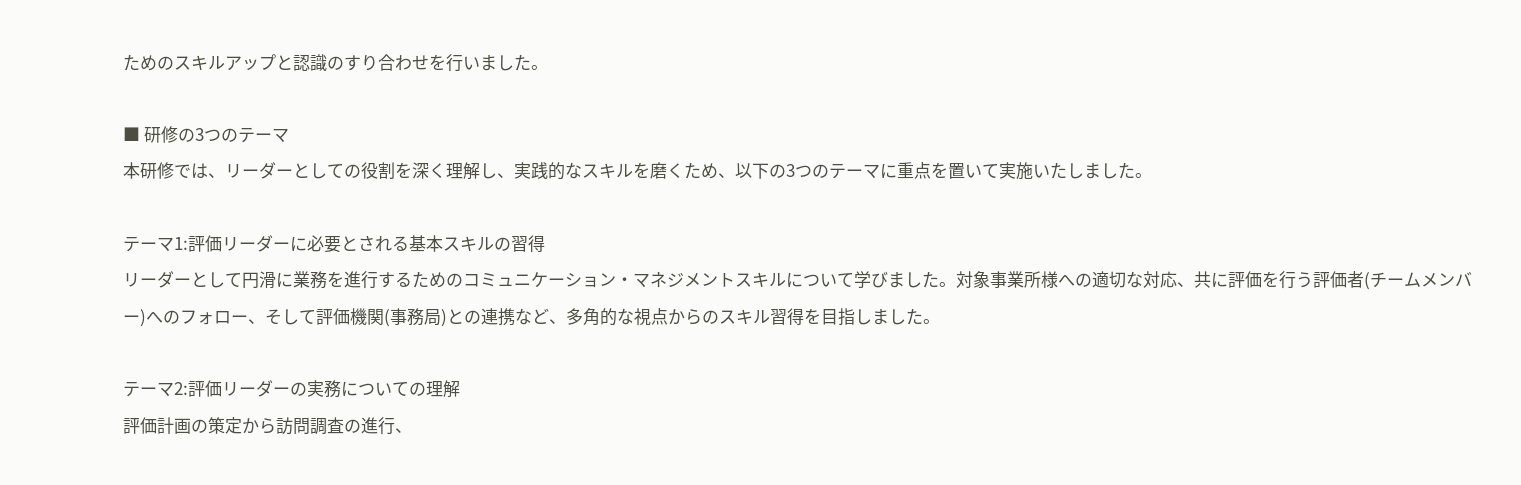ためのスキルアップと認識のすり合わせを行いました。

■ 研修の3つのテーマ
本研修では、リーダーとしての役割を深く理解し、実践的なスキルを磨くため、以下の3つのテーマに重点を置いて実施いたしました。

テーマ1:評価リーダーに必要とされる基本スキルの習得
リーダーとして円滑に業務を進行するためのコミュニケーション・マネジメントスキルについて学びました。対象事業所様への適切な対応、共に評価を行う評価者(チームメンバー)へのフォロー、そして評価機関(事務局)との連携など、多角的な視点からのスキル習得を目指しました。

テーマ2:評価リーダーの実務についての理解
評価計画の策定から訪問調査の進行、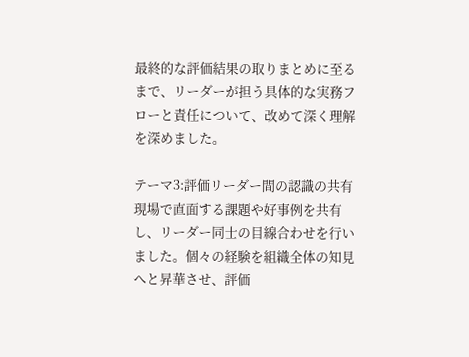最終的な評価結果の取りまとめに至るまで、リーダーが担う具体的な実務フローと責任について、改めて深く理解を深めました。

テーマ3:評価リーダー間の認識の共有
現場で直面する課題や好事例を共有し、リーダー同士の目線合わせを行いました。個々の経験を組織全体の知見へと昇華させ、評価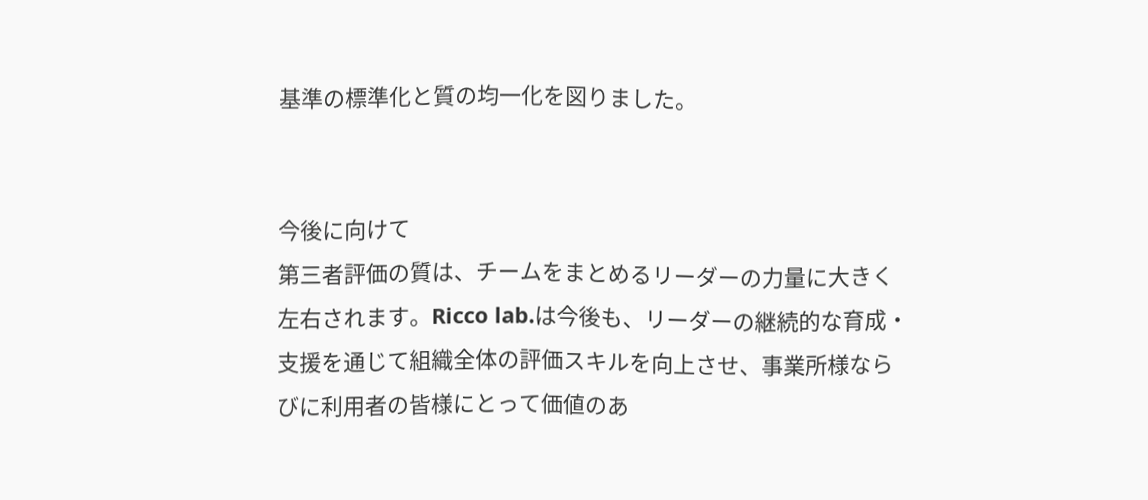基準の標準化と質の均一化を図りました。


今後に向けて
第三者評価の質は、チームをまとめるリーダーの力量に大きく左右されます。Ricco lab.は今後も、リーダーの継続的な育成・支援を通じて組織全体の評価スキルを向上させ、事業所様ならびに利用者の皆様にとって価値のあ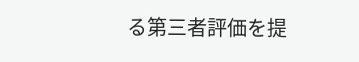る第三者評価を提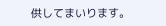供してまいります。